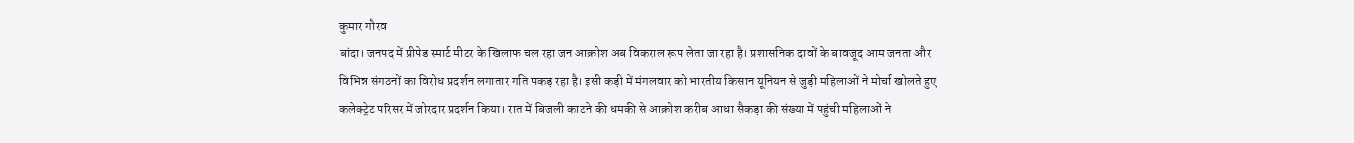कुमार गौरव
बांदा। जनपद में प्रीपेड स्मार्ट मीटर के खिलाफ चल रहा जन आक्रोश अब विकराल रूप लेता जा रहा है। प्रशासनिक दावों के बावजूद आम जनता और विभिन्न संगठनों का विरोध प्रदर्शन लगातार गति पकड़ रहा है। इसी कड़ी में मंगलवार को भारतीय किसान यूनियन से जुड़ी महिलाओं ने मोर्चा खोलते हुए कलेक्ट्रेट परिसर में जोरदार प्रदर्शन किया। रात में बिजली काटने की धमकी से आक्रोश करीब आधा सैकड़ा की संख्या में पहुंची महिलाओं ने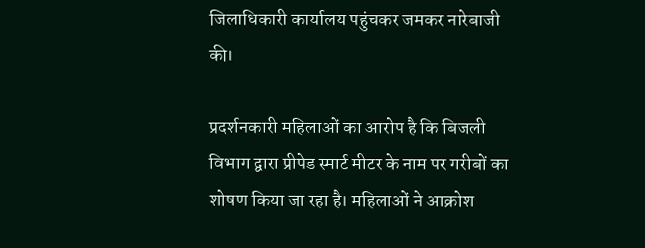जिलाधिकारी कार्यालय पहुंचकर जमकर नारेबाजी की।

प्रदर्शनकारी महिलाओं का आरोप है कि बिजली विभाग द्वारा प्रीपेड स्मार्ट मीटर के नाम पर गरीबों का शोषण किया जा रहा है। महिलाओं ने आक्रोश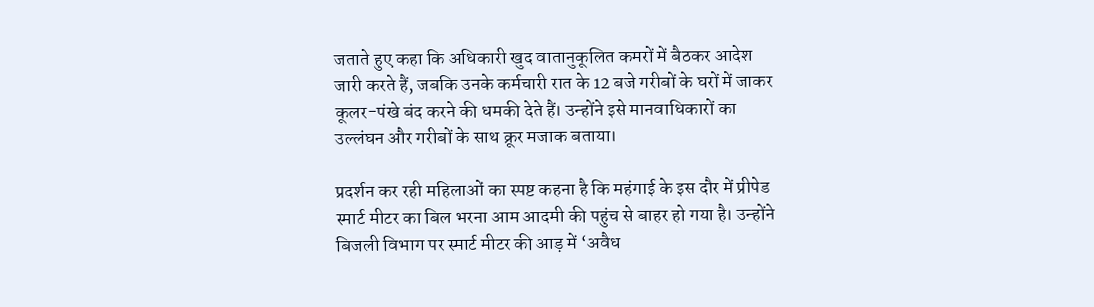जताते हुए कहा कि अधिकारी खुद वातानुकूलित कमरों में बैठकर आदेश जारी करते हैं, जबकि उनके कर्मचारी रात के 12 बजे गरीबों के घरों में जाकर कूलर-पंखे बंद करने की धमकी देते हैं। उन्होंने इसे मानवाधिकारों का उल्लंघन और गरीबों के साथ क्रूर मजाक बताया।

प्रदर्शन कर रही महिलाओं का स्पष्ट कहना है कि महंगाई के इस दौर में प्रीपेड स्मार्ट मीटर का बिल भरना आम आदमी की पहुंच से बाहर हो गया है। उन्होंने बिजली विभाग पर स्मार्ट मीटर की आड़ में ‘अवैध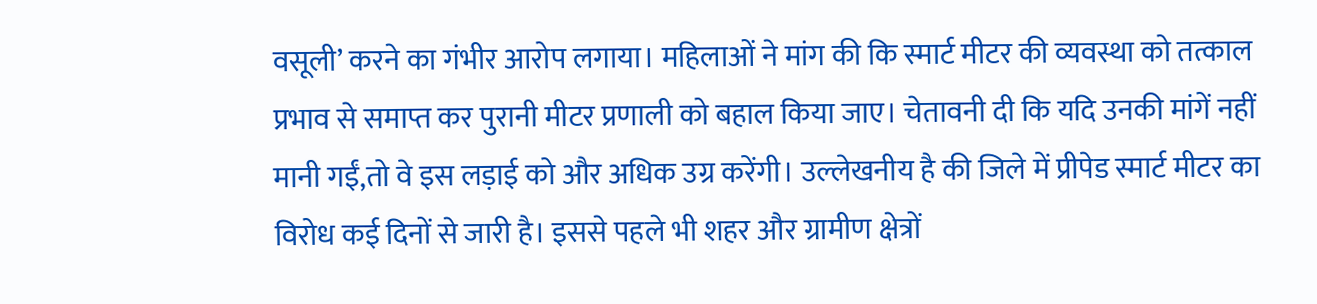वसूली’ करने का गंभीर आरोप लगाया। महिलाओं ने मांग की कि स्मार्ट मीटर की व्यवस्था को तत्काल प्रभाव से समाप्त कर पुरानी मीटर प्रणाली को बहाल किया जाए। चेतावनी दी कि यदि उनकी मांगें नहीं मानी गईं,तो वे इस लड़ाई को और अधिक उग्र करेंगी। उल्लेखनीय है की जिले में प्रीपेड स्मार्ट मीटर का विरोध कई दिनों से जारी है। इससे पहले भी शहर और ग्रामीण क्षेत्रों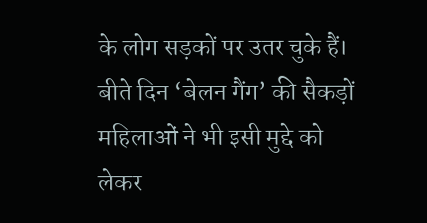के लोग सड़कों पर उतर चुके हैं। बीते दिन ‘बेलन गैंग’ की सैकड़ों महिलाओं ने भी इसी मुद्दे को लेकर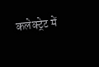कलेक्ट्रेट में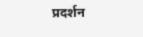प्रदर्शन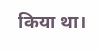किया था।